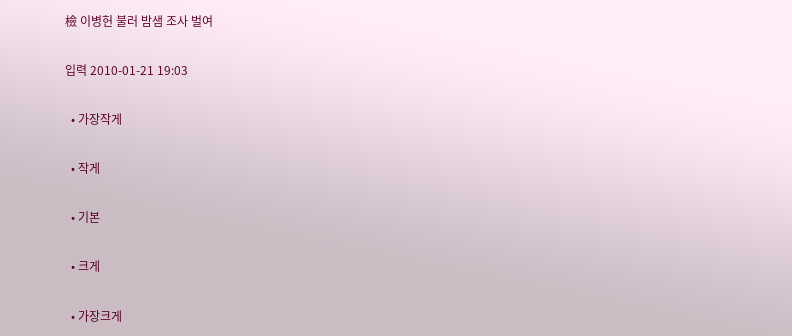檢 이병헌 불러 밤샘 조사 벌여

입력 2010-01-21 19:03

  • 가장작게

  • 작게

  • 기본

  • 크게

  • 가장크게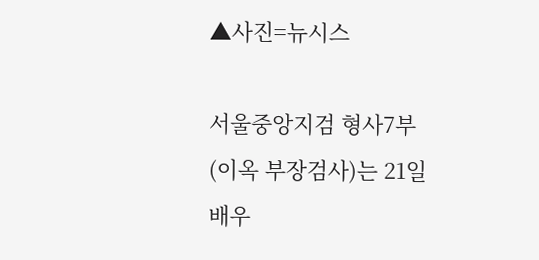▲사진=뉴시스

서울중앙지검 형사7부(이옥 부장검사)는 21일 배우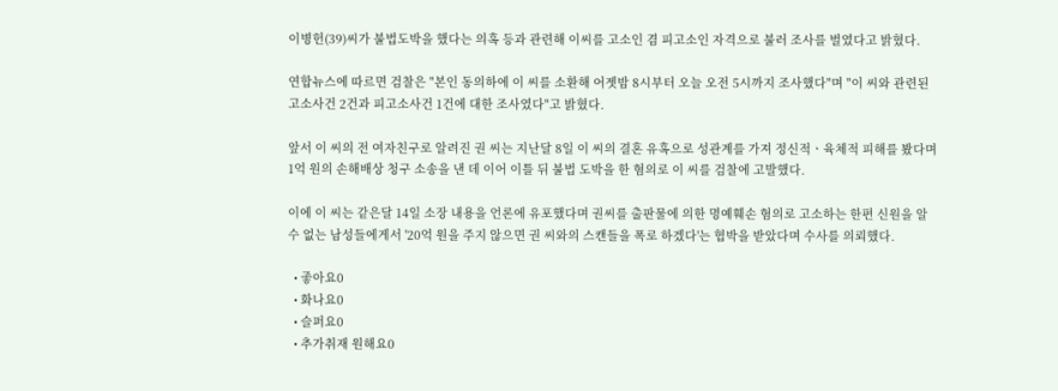이병헌(39)씨가 불법도박을 했다는 의혹 등과 관련해 이씨를 고소인 겸 피고소인 자격으로 불러 조사를 벌였다고 밝혔다.

연합뉴스에 따르면 검찰은 "본인 동의하에 이 씨를 소환해 어젯밤 8시부터 오늘 오전 5시까지 조사했다"며 "이 씨와 관련된 고소사건 2건과 피고소사건 1건에 대한 조사였다"고 밝혔다.

앞서 이 씨의 전 여자친구로 알려진 권 씨는 지난달 8일 이 씨의 결혼 유혹으로 성관계를 가져 정신적ㆍ육체적 피해를 봤다며 1억 원의 손해배상 청구 소송을 낸 데 이어 이틀 뒤 불법 도박을 한 혐의로 이 씨를 검찰에 고발했다.

이에 이 씨는 같은달 14일 소장 내용을 언론에 유포했다며 권씨를 출판물에 의한 명예훼손 혐의로 고소하는 한편 신원을 알 수 없는 남성들에게서 '20억 원을 주지 않으면 권 씨와의 스캔들을 폭로 하겠다'는 협박을 받았다며 수사를 의뢰했다.

  • 좋아요0
  • 화나요0
  • 슬퍼요0
  • 추가취재 원해요0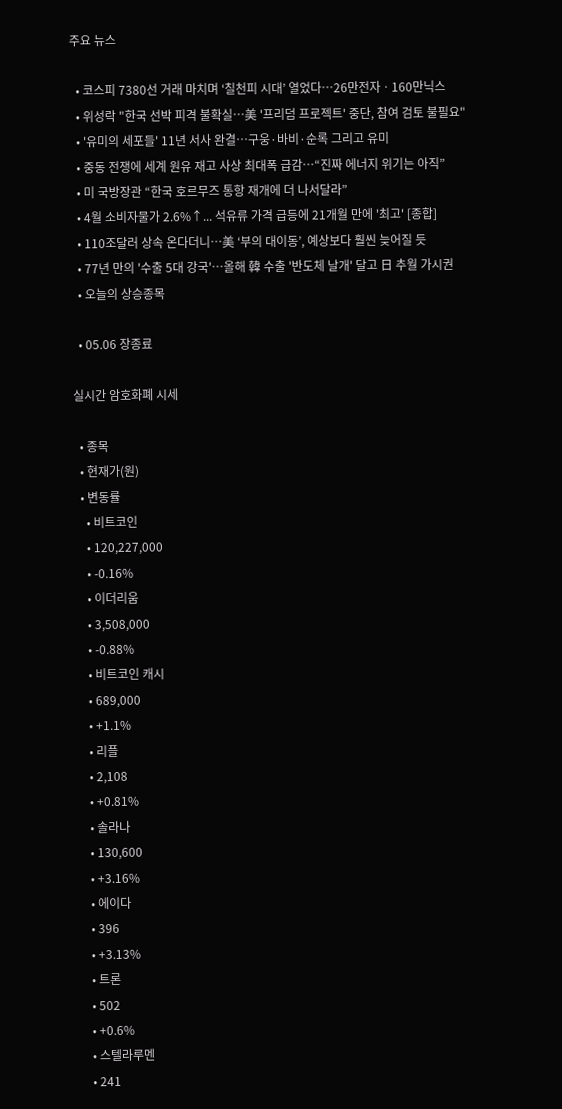주요 뉴스

  • 코스피 7380선 거래 마치며 ‘칠천피 시대’ 열었다⋯26만전자ㆍ160만닉스
  • 위성락 "한국 선박 피격 불확실⋯美 '프리덤 프로젝트' 중단, 참여 검토 불필요"
  • '유미의 세포들' 11년 서사 완결…구웅·바비·순록 그리고 유미
  • 중동 전쟁에 세계 원유 재고 사상 최대폭 급감⋯“진짜 에너지 위기는 아직”
  • 미 국방장관 “한국 호르무즈 통항 재개에 더 나서달라”
  • 4월 소비자물가 2.6%↑... 석유류 가격 급등에 21개월 만에 '최고' [종합]
  • 110조달러 상속 온다더니…美 ‘부의 대이동’, 예상보다 훨씬 늦어질 듯
  • 77년 만의 '수출 5대 강국'⋯올해 韓 수출 '반도체 날개' 달고 日 추월 가시권
  • 오늘의 상승종목

  • 05.06 장종료

실시간 암호화폐 시세

  • 종목
  • 현재가(원)
  • 변동률
    • 비트코인
    • 120,227,000
    • -0.16%
    • 이더리움
    • 3,508,000
    • -0.88%
    • 비트코인 캐시
    • 689,000
    • +1.1%
    • 리플
    • 2,108
    • +0.81%
    • 솔라나
    • 130,600
    • +3.16%
    • 에이다
    • 396
    • +3.13%
    • 트론
    • 502
    • +0.6%
    • 스텔라루멘
    • 241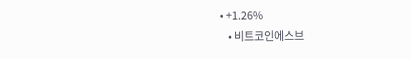• +1.26%
    • 비트코인에스브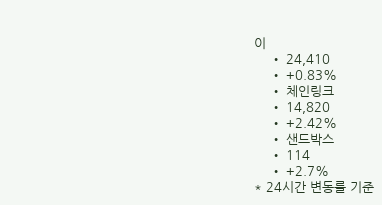이
    • 24,410
    • +0.83%
    • 체인링크
    • 14,820
    • +2.42%
    • 샌드박스
    • 114
    • +2.7%
* 24시간 변동률 기준